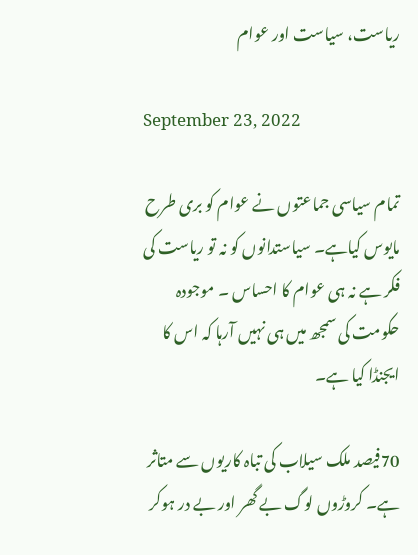ریاست، سیاست اور عوام

September 23, 2022

تمام سیاسی جماعتوں نے عوام کو بری طرح مایوس کیاہے۔ سیاستدانوں کو نہ تو ریاست کی فکر ہے نہ ہی عوام کا احساس ۔ موجودہ حکومت کی سمجھ میں ہی نہیں آرہا کہ اس کا ایجنڈا کیا ہے۔

70فیصد ملک سیلاب کی تباہ کاریوں سے متاثر ہے۔ کروڑوں لوگ بے گھر اور بے در ہوکر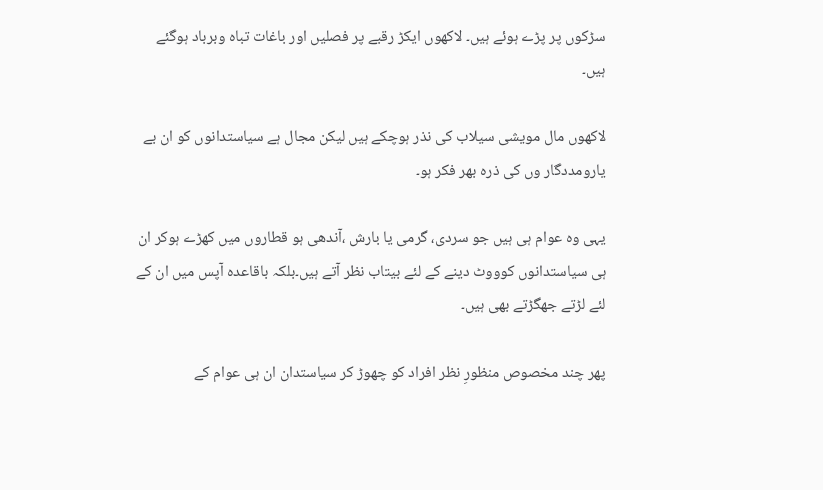سڑکوں پر پڑے ہوئے ہیں۔ لاکھوں ایکڑ رقبے پر فصلیں اور باغات تباہ وبرباد ہوگئے ہیں۔

لاکھوں مال مویشی سیلاب کی نذر ہوچکے ہیں لیکن مجال ہے سیاستدانوں کو ان بے یارومددگار وں کی ذرہ بھر فکر ہو۔

یہی وہ عوام ہی ہیں جو سردی، گرمی یا بارش ،آندھی ہو قطاروں میں کھڑے ہوکر ان ہی سیاستدانوں کوووٹ دینے کے لئے بیتاب نظر آتے ہیں۔بلکہ باقاعدہ آپس میں ان کے لئے لڑتے جھگڑتے بھی ہیں۔

پھر چند مخصوص منظورِ نظر افراد کو چھوڑ کر سیاستدان ان ہی عوام کے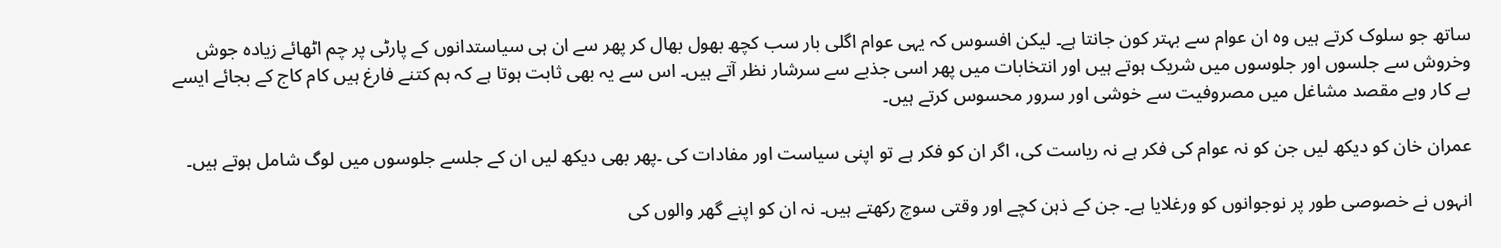ساتھ جو سلوک کرتے ہیں وہ ان عوام سے بہتر کون جانتا ہے۔ لیکن افسوس کہ یہی عوام اگلی بار سب کچھ بھول بھال کر پھر سے ان ہی سیاستدانوں کے پارٹی پر چم اٹھائے زیادہ جوش وخروش سے جلسوں اور جلوسوں میں شریک ہوتے ہیں اور انتخابات میں پھر اسی جذبے سے سرشار نظر آتے ہیں۔ اس سے یہ بھی ثابت ہوتا ہے کہ ہم کتنے فارغ ہیں کام کاج کے بجائے ایسے بے کار وبے مقصد مشاغل میں مصروفیت سے خوشی اور سرور محسوس کرتے ہیں۔

عمران خان کو دیکھ لیں جن کو نہ عوام کی فکر ہے نہ ریاست کی، اگر ان کو فکر ہے تو اپنی سیاست اور مفادات کی ۔پھر بھی دیکھ لیں ان کے جلسے جلوسوں میں لوگ شامل ہوتے ہیں۔

انہوں نے خصوصی طور پر نوجوانوں کو ورغلایا ہے۔ جن کے ذہن کچے اور وقتی سوچ رکھتے ہیں۔ نہ ان کو اپنے گھر والوں کی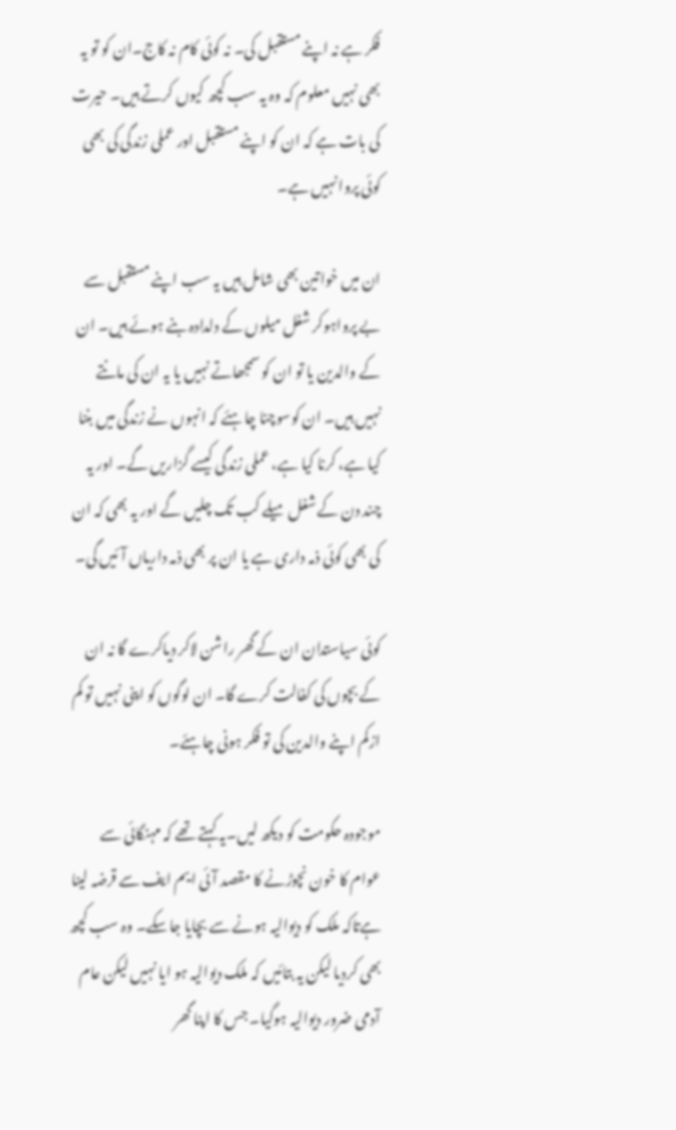فکر ہے نہ اپنے مستقبل کی۔ نہ کوئی کام نہ کاج۔ان کو تو یہ بھی نہیں معلوم کہ وہ یہ سب کچھ کیوں کرتے ہیں۔ حیرت کی بات ہے کہ ان کو اپنے مستقبل اور عملی زندگی کی بھی کوئی پروا نہیں ہے۔

ان میں خواتین بھی شامل ہیں یہ سب اپنے مستقبل سے بے پرواہوکر شغل میلوں کے دلدادہ بنے ہوئے ہیں۔ ان کے والدین یا تو ان کو سمجھاتے نہیں یا یہ ان کی مانتے نہیں ہیں۔ ان کوسوچنا چاہئے کہ انہوں نے زندگی میں بننا کیا ہے، کرنا کیا ہے، عملی زندگی کیسے گزاریں گے۔ اور یہ چند دن کے شغل میلے کب تک چلیں گے اور یہ بھی کہ ان کی بھی کوئی ذمہ داری ہے یا ان پر بھی ذمہ داریاں آئیں گی۔

کوئی سیاستدان ان کے گھر راشن لاکر دیاکرے گا نہ ان کے بچوں کی کفالت کرے گا۔ ان لوگوں کو اپنی نہیں تو کم ازکم اپنے والدین کی تو فکر ہونی چاہئے۔

موجودہ حکومت کو دیکھ لیں۔یہ کہتے تھے کہ مہنگائی سے عوام کا خون نچوڑنے کا مقصد آئی ایم ایف سے قرضہ لینا ہےتاکہ ملک کو دیوالیہ ہونے سے بچایا جاسکے۔ وہ سب کچھ بھی کردیا لیکن یہ بتائیں کہ ملک دیوالیہ ہو ایا نہیں لیکن عام آدمی ضرور دیوالیہ ہوگیا۔ جس کا اپنا گھر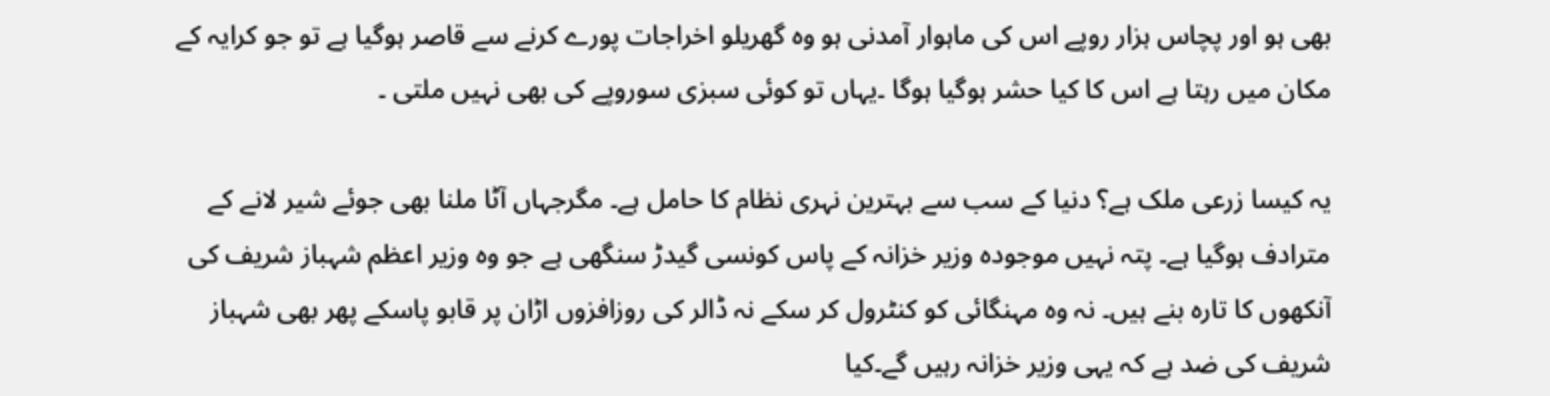بھی ہو اور پچاس ہزار روپے اس کی ماہوار آمدنی ہو وہ گھریلو اخراجات پورے کرنے سے قاصر ہوگیا ہے تو جو کرایہ کے مکان میں رہتا ہے اس کا کیا حشر ہوگیا ہوگا ۔یہاں تو کوئی سبزی سوروپے کی بھی نہیں ملتی ۔

یہ کیسا زرعی ملک ہے؟ دنیا کے سب سے بہترین نہری نظام کا حامل ہے۔ مگرجہاں آٹا ملنا بھی جوئے شیر لانے کے مترادف ہوگیا ہے۔ پتہ نہیں موجودہ وزیر خزانہ کے پاس کونسی گیدڑ سنگھی ہے جو وہ وزیر اعظم شہباز شریف کی آنکھوں کا تارہ بنے ہیں۔ نہ وہ مہنگائی کو کنٹرول کر سکے نہ ڈالر کی روزافزوں اڑان پر قابو پاسکے پھر بھی شہباز شریف کی ضد ہے کہ یہی وزیر خزانہ رہیں گے۔کیا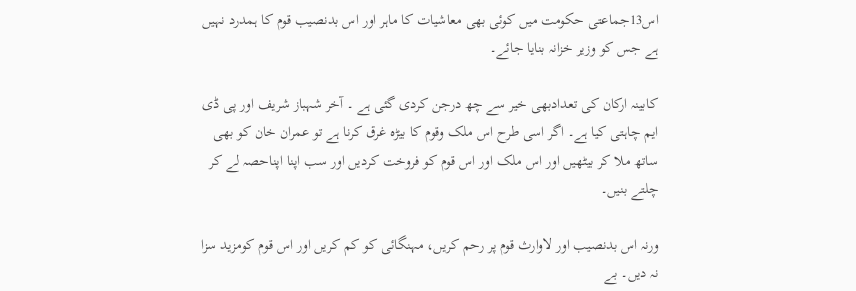اس13جماعتی حکومت میں کوئی بھی معاشیات کا ماہر اور اس بدنصیب قوم کا ہمدرد نہیں ہے جس کو وزیر خزانہ بنایا جائے۔

کابینہ ارکان کی تعدادبھی خیر سے چھ درجن کردی گئی ہے ۔ آخر شہباز شریف اور پی ڈی ایم چاہتی کیا ہے۔ اگر اسی طرح اس ملک وقوم کا بیڑہ غرق کرنا ہے تو عمران خان کو بھی ساتھ ملا کر بیٹھیں اور اس ملک اور اس قوم کو فروخت کردیں اور سب اپنا اپناحصہ لے کر چلتے بنیں۔

ورنہ اس بدنصیب اور لاوارث قوم پر رحم کریں، مہنگائی کو کم کریں اور اس قوم کومزید سزا نہ دیں۔ بے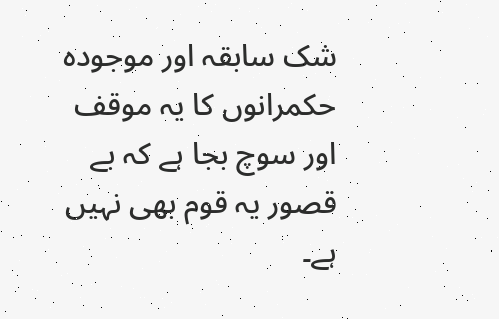شک سابقہ اور موجودہ حکمرانوں کا یہ موقف اور سوچ بجا ہے کہ بے قصور یہ قوم بھی نہیں ہے۔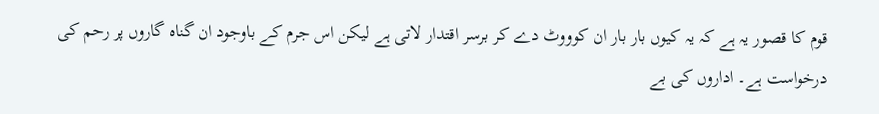قوم کا قصور یہ ہے کہ یہ کیوں بار بار ان کوووٹ دے کر برسر اقتدار لاتی ہے لیکن اس جرم کے باوجود ان گناہ گاروں پر رحم کی درخواست ہے۔ اداروں کی بے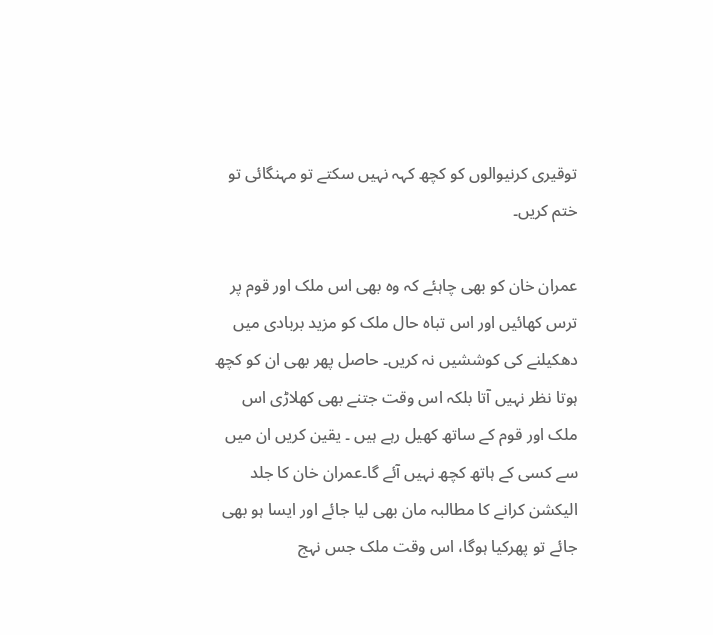توقیری کرنیوالوں کو کچھ کہہ نہیں سکتے تو مہنگائی تو ختم کریں۔

عمران خان کو بھی چاہئے کہ وہ بھی اس ملک اور قوم پر ترس کھائیں اور اس تباہ حال ملک کو مزید بربادی میں دھکیلنے کی کوششیں نہ کریں۔ حاصل پھر بھی ان کو کچھ ہوتا نظر نہیں آتا بلکہ اس وقت جتنے بھی کھلاڑی اس ملک اور قوم کے ساتھ کھیل رہے ہیں ۔ یقین کریں ان میں سے کسی کے ہاتھ کچھ نہیں آئے گا۔عمران خان کا جلد الیکشن کرانے کا مطالبہ مان بھی لیا جائے اور ایسا ہو بھی جائے تو پھرکیا ہوگا، اس وقت ملک جس نہج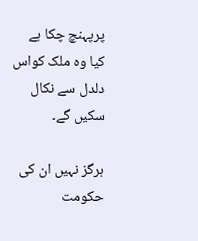پرپہنچ چکا ہے کیا وہ ملک کواس دلدل سے نکال سکیں گے۔

ہرگز نہیں ان کی حکومت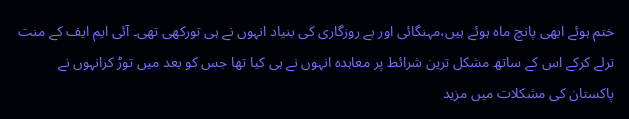ختم ہوئے ابھی پانچ ماہ ہوئے ہیں،مہنگائی اور بے روزگاری کی بنیاد انہوں نے ہی تورکھی تھی۔ آئی ایم ایف کے منت ترلے کرکے اس کے ساتھ مشکل ترین شرائط پر معاہدہ انہوں نے ہی کیا تھا جس کو بعد میں توڑ کرانہوں نے پاکستان کی مشکلات میں مزید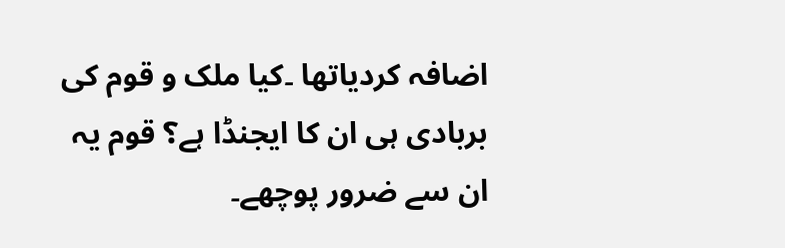اضافہ کردیاتھا ۔کیا ملک و قوم کی بربادی ہی ان کا ایجنڈا ہے؟ قوم یہ ان سے ضرور پوچھے۔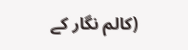(کالم نگار کے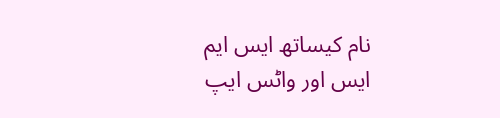نام کیساتھ ایس ایم ایس اور واٹس ایپ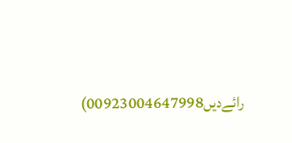رائےدیں00923004647998)